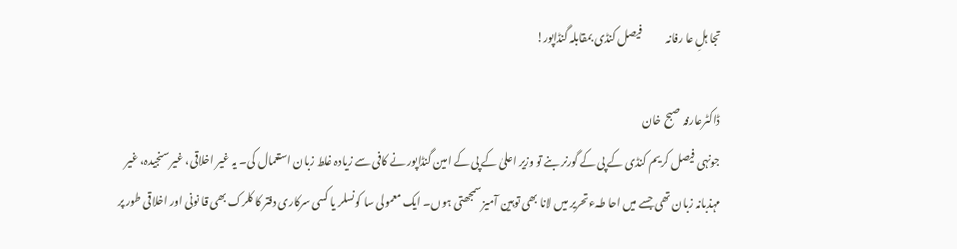تجا ہلِ عا رفانہ           فیصل کنڈی بمقابلہ گنڈاپور!

ڈاکٹرعارفہ صبح خان
جونہی فیصل کریم کنڈی کے پی کے گورنر بنے تو وزیر اعلیٰ کے پی کے امین گنڈاپور نے کافی سے زیادہ غلط زبان استعمال کی۔ یہ غیر اخلاقی، غیر سنجیدہ، غیر مہذبانہ زبان تھی جسے میں احا طہءتحریر میں لانا بھی توہین آمیز سمجھتی ہوں۔ ایک معمولی سا کونسلر یا کسی سرکاری دفتر کا کلرک بھی قا نونی اور اخلاقی طور پر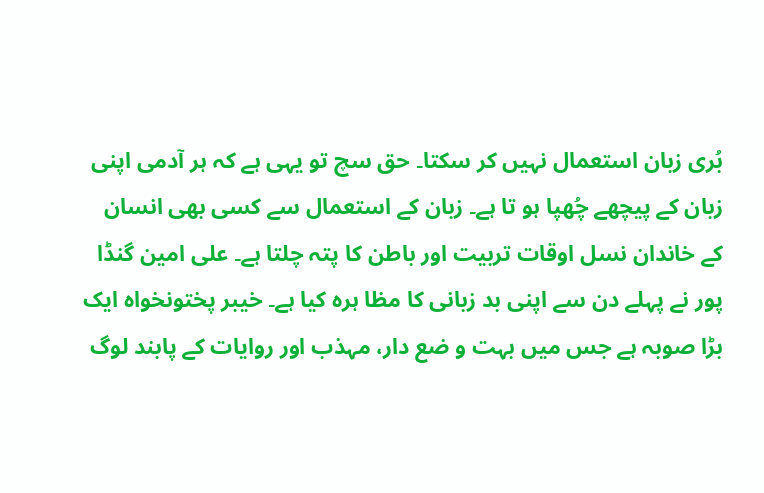بُری زبان استعمال نہیں کر سکتا۔ حق سچ تو یہی ہے کہ ہر آدمی اپنی زبان کے پیچھے چُھپا ہو تا ہے۔ زبان کے استعمال سے کسی بھی انسان کے خاندان نسل اوقات تربیت اور باطن کا پتہ چلتا ہے۔ علی امین گنڈا پور نے پہلے دن سے اپنی بد زبانی کا مظا ہرہ کیا ہے۔ خیبر پختونخواہ ایک بڑا صوبہ ہے جس میں بہت و ضع دار، مہذب اور روایات کے پابند لوگ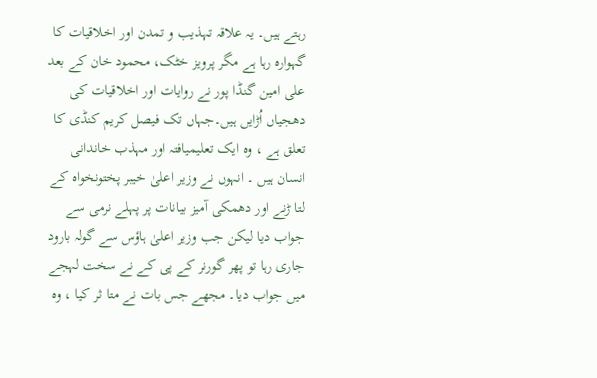رہتے ہیں۔ یہ علاقہ تہذیب و تمدن اور اخلاقیات کا گہوارہ رہا ہے مگر پرویز خٹک، محمود خان کے بعد علی امین گنڈا پور نے روایات اور اخلاقیات کی دھجیاں اُڑایں ہیں۔جہاں تک فیصل کریم کنڈی کا تعلق ہے ، وہ ایک تعلیمیافتہ اور مہذب خاندانی انسان ہیں ۔ انہوں نے وزیر اعلیٰ خیبر پختونخواہ کے لتا ڑنے اور دھمکی آمیز بیانات پر پہلے نرمی سے جواب دیا لیکن جب وزیر اعلیٰ ہاؤس سے گولہ بارود جاری رہا تو پھر گورنر کے پی کے نے سخت لہجے میں جواب دیا۔ مجھے جس بات نے متا ثر کیا ، وہ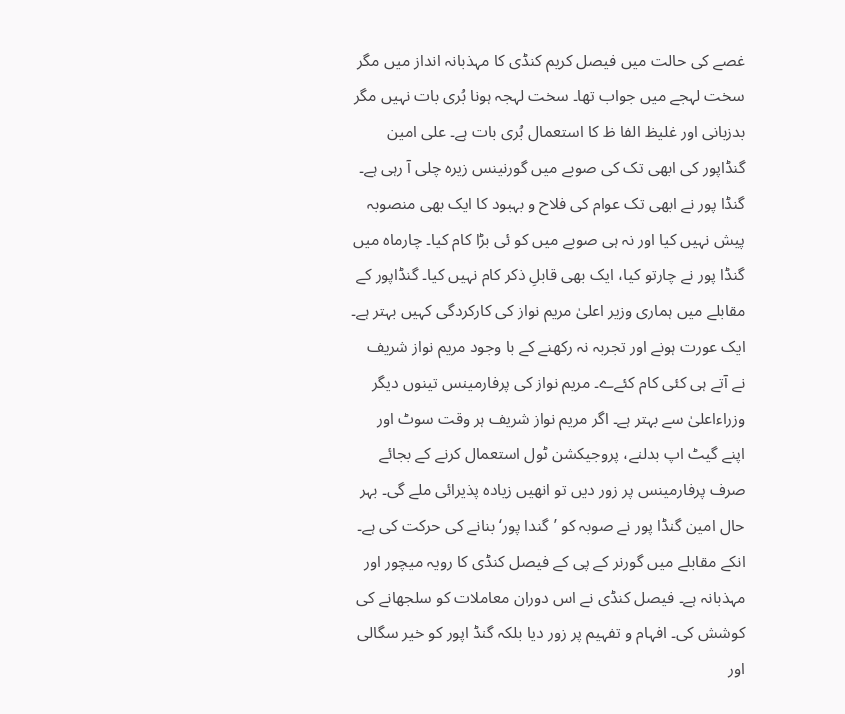غصے کی حالت میں فیصل کریم کنڈی کا مہذبانہ انداز میں مگر سخت لہجے میں جواب تھا۔ سخت لہجہ ہونا بُری بات نہیں مگر بدزبانی اور غلیظ الفا ظ کا استعمال بُری بات ہے۔ علی امین گنڈاپور کی ابھی تک کی صوبے میں گورنینس زیرہ چلی آ رہی ہے۔ گنڈا پور نے ابھی تک عوام کی فلاح و بہبود کا ایک بھی منصوبہ پیش نہیں کیا اور نہ ہی صوبے میں کو ئی بڑا کام کیا۔ چارماہ میں گنڈا پور نے چارتو کیا، ایک بھی قابلِ ذکر کام نہیں کیا۔ گنڈاپور کے مقابلے میں ہماری وزیر اعلیٰ مریم نواز کی کارکردگی کہیں بہتر ہے۔ ایک عورت ہونے اور تجربہ نہ رکھنے کے با وجود مریم نواز شریف نے آتے ہی کئی کام کئےے۔ مریم نواز کی پرفارمینس تینوں دیگر وزراءاعلیٰ سے بہتر ہے۔ اگر مریم نواز شریف ہر وقت سوٹ اور اپنے گیٹ اپ بدلنے، پروجیکشن ٹول استعمال کرنے کے بجائے صرف پرفارمینس پر زور دیں تو انھیں زیادہ پذیرائی ملے گی۔ بہر حال امین گنڈا پور نے صوبہ کو ’گندا پور‘ بنانے کی حرکت کی ہے۔ انکے مقابلے میں گورنر کے پی کے فیصل کنڈی کا رویہ میچور اور مہذبانہ ہے۔ فیصل کنڈی نے اس دوران معاملات کو سلجھانے کی کوشش کی۔ افہام و تفہیم پر زور دیا بلکہ گنڈ اپور کو خیر سگالی اور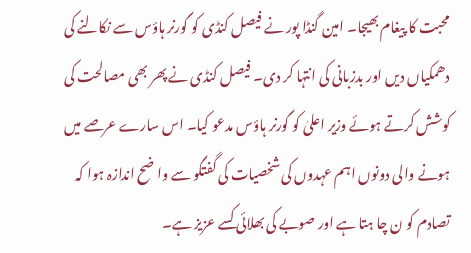محبت کا پیغام بھیجا۔ امین گنڈا پور نے فیصل کنڈی کو گورنر ہاؤس سے نکالنے کی دھمکیاں دیں اور بدزبانی کی انتہا کر دی۔ فیصل کنڈی نے پھر بھی مصالحت کی کوشش کرتے ہوئے وزیر اعلیٰ کو گورنر ہاؤس مدعو کیا۔ اس سارے عرصے میں ہونے والی دونوں اہم عہدوں کی شخصیات کی گفتگو سے وا ضح اندازہ ہوا کہ تصادم کو ن چا ہتا ہے اور صوبے کی بھلائی کسے عزیز ہے۔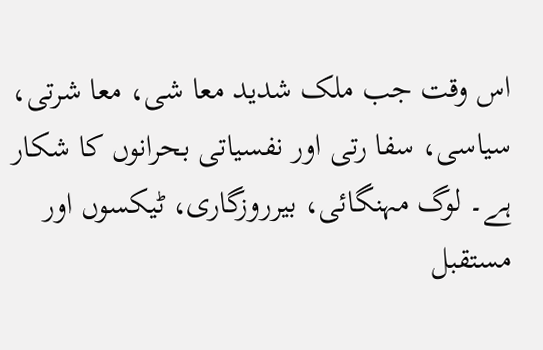اس وقت جب ملک شدید معا شی، معا شرتی، سیاسی، سفا رتی اور نفسیاتی بحرانوں کا شکار ہے۔ لوگ مہنگائی، بیرروزگاری، ٹیکسوں اور مستقبل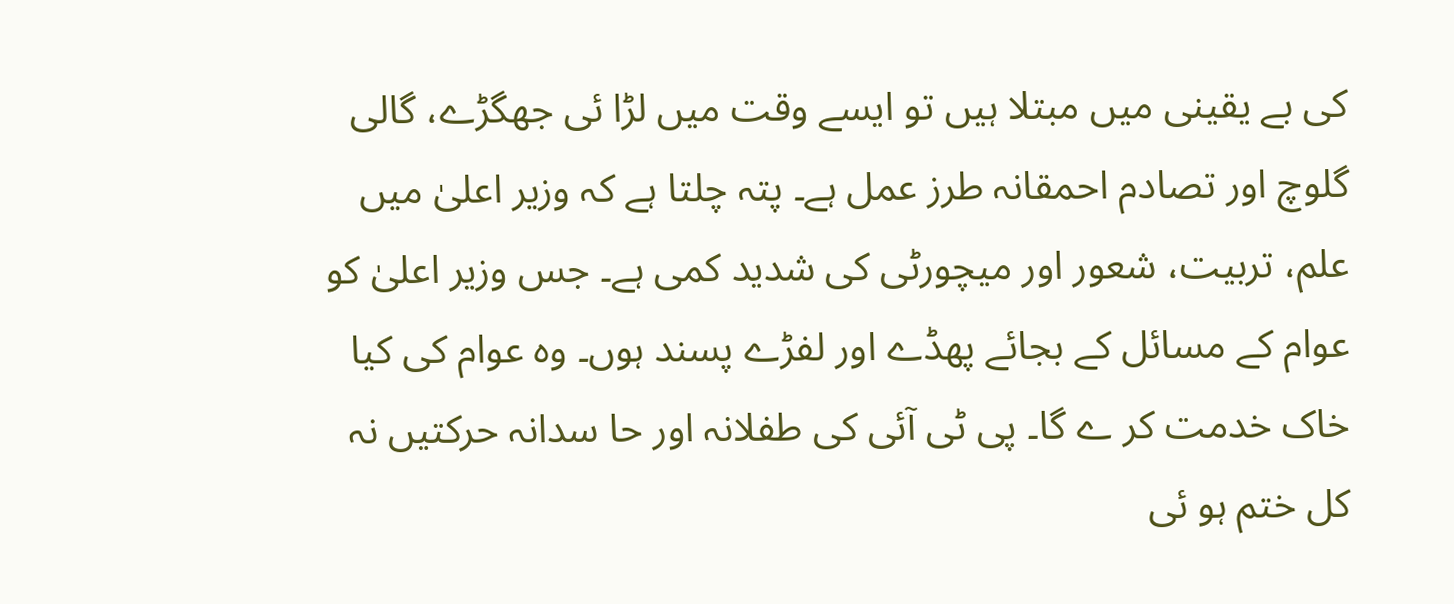کی بے یقینی میں مبتلا ہیں تو ایسے وقت میں لڑا ئی جھگڑے، گالی گلوچ اور تصادم احمقانہ طرز عمل ہے۔ پتہ چلتا ہے کہ وزیر اعلیٰ میں علم، تربیت، شعور اور میچورٹی کی شدید کمی ہے۔ جس وزیر اعلیٰ کو عوام کے مسائل کے بجائے پھڈے اور لفڑے پسند ہوں۔ وہ عوام کی کیا خاک خدمت کر ے گا۔ پی ٹی آئی کی طفلانہ اور حا سدانہ حرکتیں نہ کل ختم ہو ئی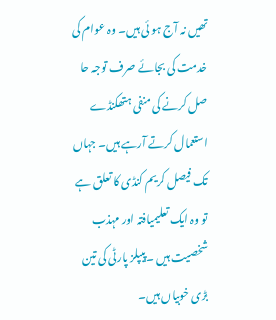تھیں نہ آج ہو ئی ہیں۔ وہ عوام کی خدمت کی بجائے صرف توجہ حا صل کرنے کی منفی ہتھکنڈے استعمال کرتے آرہے ہیں۔ جہاں تک فیصل کریم کنڈی کا تعلق ہے تو وہ ایک تعلیمیافتہ اور مہذب شخصیت ہیں ۔پیپلز پارٹی کی تین بڑی خوبیاں ہیں۔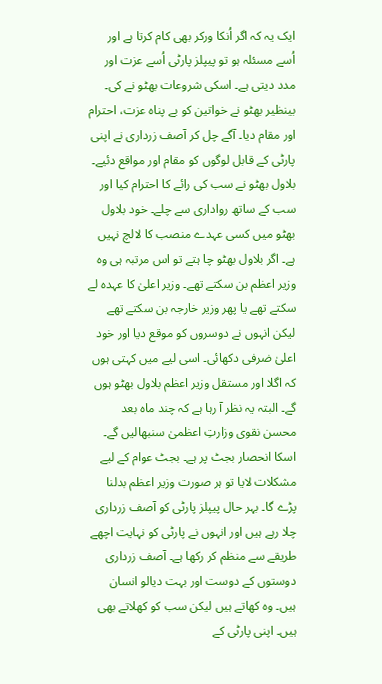ایک یہ کہ اگر اُنکا ورکر بھی کام کرتا ہے اور اُسے مسئلہ ہو تو پیپلز پارٹی اُسے عزت اور مدد دیتی ہے۔ اسکی شروعات بھٹو نے کی۔ بینظیر بھٹو نے خواتین کو بے پناہ عزت، احترام اور مقام دیا۔ آگے چل کر آصف زرداری نے اپنی پارٹی کے قابل لوگوں کو مقام اور مواقع دئیے۔ بلاول بھٹو نے سب کی رائے کا احترام کیا اور سب کے ساتھ رواداری سے چلے۔ خود بلاول بھٹو میں کسی عہدے منصب کا لالچ نہیں ہے۔ اگر بلاول بھٹو چا ہتے تو اس مرتبہ ہی وہ وزیر اعظم بن سکتے تھے۔ وزیر اعلیٰ کا عہدہ لے سکتے تھے یا پھر وزیر خارجہ بن سکتے تھے لیکن انہوں نے دوسروں کو موقع دیا اور خود اعلیٰ ضرفی دکھائی۔ اسی لیے میں کہتی ہوں کہ اگلا اور مستقل وزیر اعظم بلاول بھٹو ہوں گے۔ البتہ یہ نظر آ رہا ہے کہ چند ماہ بعد محسن نقوی وزارتِ اعظمیٰ سنبھالیں گے۔ اسکا انحصار بجٹ پر ہے۔ بجٹ عوام کے لیے مشکلات لایا تو ہر صورت وزیر اعظم بدلنا پڑے گا۔ بہر حال پیپلز پارٹی کو آصف زرداری چلا رہے ہیں اور انہوں نے پارٹی کو نہایت اچھے طریقے سے منظم کر رکھا ہے۔ آصف زرداری دوستوں کے دوست اور بہت دیالو انسان ہیں۔ وہ کھاتے ہیں لیکن سب کو کھلاتے بھی ہیں۔ اپنی پارٹی کے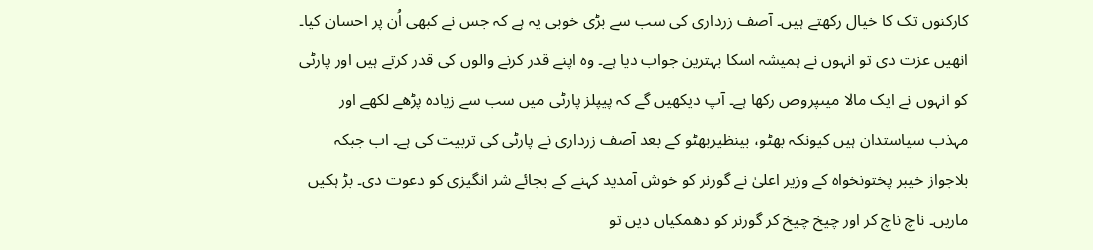کارکنوں تک کا خیال رکھتے ہیں۔ آصف زرداری کی سب سے بڑی خوبی یہ ہے کہ جس نے کبھی اُن پر احسان کیا۔ انھیں عزت دی تو انہوں نے ہمیشہ اسکا بہترین جواب دیا ہے۔ وہ اپنے قدر کرنے والوں کی قدر کرتے ہیں اور پارٹی کو انہوں نے ایک مالا میںپروص رکھا ہے۔ آپ دیکھیں گے کہ پیپلز پارٹی میں سب سے زیادہ پڑھے لکھے اور مہذب سیاستدان ہیں کیونکہ بھٹو، بینظیربھٹو کے بعد آصف زرداری نے پارٹی کی تربیت کی ہے۔ اب جبکہ بلاجواز خیبر پختونخواہ کے وزیر اعلیٰ نے گورنر کو خوش آمدید کہنے کے بجائے شر انگیزی کو دعوت دی۔ بڑ ہکیں ماریں۔ ناچ ناچ کر اور چیخ چیخ کر گورنر کو دھمکیاں دیں تو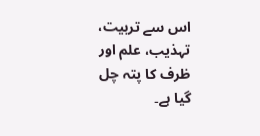اس سے تربیت، تہذیب، علم اور ظرف کا پتہ چل گیا ہے۔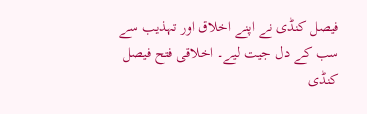فیصل کنڈی نے اپنے اخلاق اور تہذیب سے سب کے دل جیت لیے۔ اخلاقی فتح فیصل کنڈی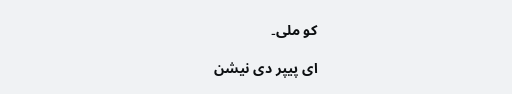کو ملی۔

ای پیپر دی نیشن